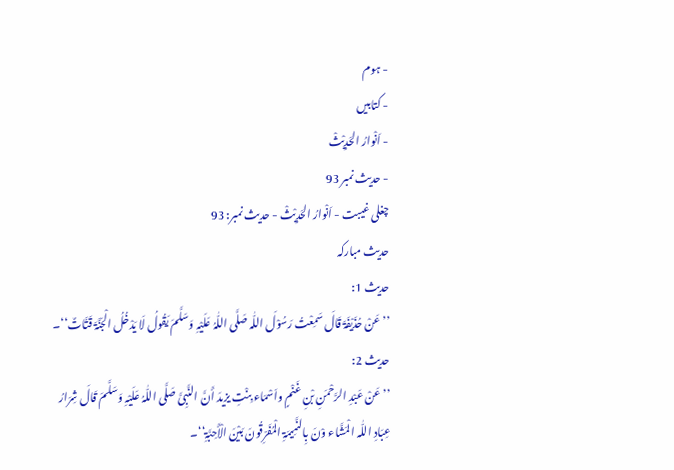- ہوم
- کتابیں
- اَنْوارُ الحَدِیْثْ
- حدیث نمبر 93
چغلی غیبت - اَنْوارُ الحَدِیْثْ - حدیث نمبر: 93
حدیث مبارکہ
حدیث 1:
’’ عَنْ حُذَیْفَۃَ قَالَ سَمِعْتُ رَسُوْلَ اللّٰہ صَلَّی اللّٰہُ عَلَیْہِ وَسَلَّمَ یَقُولُ لَا یَدْخُلُ الْجَنَّۃَ قَتَّاتٌ‘‘۔
حدیث 2:
’’عَنْ عَبْدِ الرَّحْمَنِ بْنِ غَنْمٍ واَسْمَاء بِنْتِ یزیدَ أَنَّ النَّبِیَّ صَلَّی اللّٰہُ عَلَیْہِ وَسَلَّمَ قَالَ شِرَارُ عِبَادِ اللّٰہ الْمَشَّاء وْنَ بِالنَّمِیمَۃِ الْمُفَرِّقُونَ بَیْنَ الْأَحِبَّۃِ‘‘۔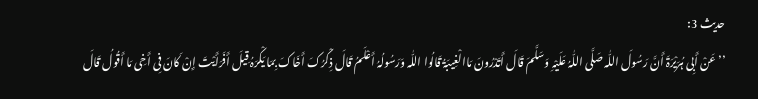حدیث 3:
’’ عَنْ أَبِی ہُرَیْرَۃَ أَنَّ رَسُولَ اللّٰہ صَلَّی اللّٰہُ عَلَیْہِ وَسَلَّمَ قَالَ أَتَدْرُونَ مَاالْغِیبَۃُ قَالُوا اللّٰہ وَرَسُولُہُ أَعْلَمُ قَالَ ذِکْرُکَ أَخَاکَ بِمَا یَکْرَہُ قِیلَ أَفَرَأَیْتَ إِنْ کَانَ فِی أَخِی مَا أَقُولُ قَالَ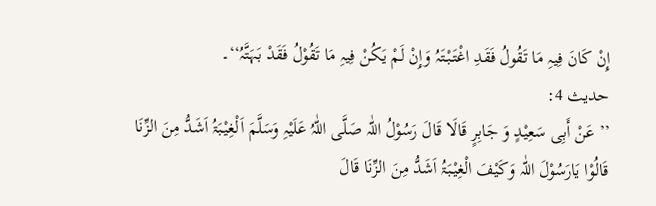إِنْ کَانَ فِیہِ مَا تَقُولُ فَقَدِ اغْتَبْتَہُ وَإِنْ لَمْ یَکُنْ فِیہِ مَا تَقُوْلُ فَقَدْ بَہَتَّہُ‘‘۔
حدیث 4:
’’ عَنْ أَبِی سَعِیْدٍ وَ جَابِرٍ قَالَا قَالَ رَسُوْلُ اللّٰہ صَلَّی اللّٰہُ عَلَیْہِ وَسَلَّمَ اَلْغِیْبَۃُ اَشَدُّ مِنَ الزِّنَا قَالُوْا یَارَسُوْلَ اللّٰہ وَکَیْفَ الْغِیْبَۃُ اَشَدُّ مِنَ الزِّنَا قَالَ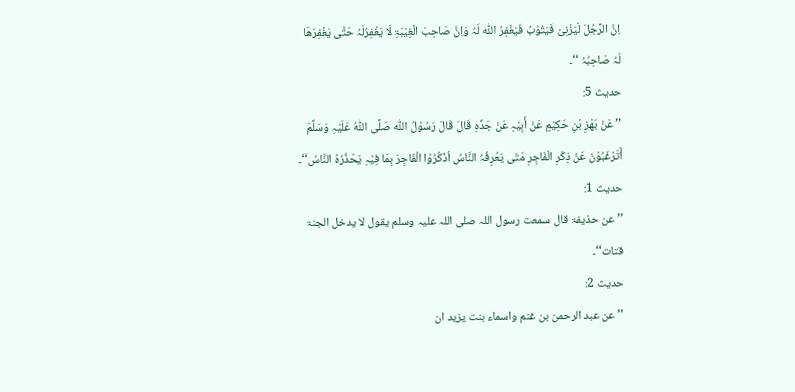اِنَّ الرَّجُلَ لَیَزْنِیْ فَیَتُوْبُ فَیَغْفِرُ اللّٰہ لَہُ وَاِنَّ صَاحِبَ الْغِیْبَۃِ لَا یَغْفِرُلَہُ حَتَّی یَغْفِرَھَا لَہُ صَاحِبُہُ ‘‘۔
حدیث 5:
’’ عَنْ بَھْزِ بْنِ حَکِیْمٍ عَنْ أَبِیْہِ عَنْ جَدِّہِ قَالَ قَالَ رَسُوْلُ اللّٰہ صَلَّی اللّٰہُ عَلَیْہِ وَسَلَّمَ أَتَرْغَبُوْنَ عَنْ ذِکْرِ الْفَاجِرِ مَتَی یَعْرِفُہُ النَّاسُ اُذْکُرُوْا الْفَاجِرَ بِمَا فِیْہِ یَحْذُرُہُ النَّاسُ‘‘۔
حدیث 1:
’’ عن حذیفۃ قال سمعت رسول اللہ صلی اللہ علیہ وسلم یقول لا یدخل الجنۃ قتات‘‘۔
حدیث 2:
’’عن عبد الرحمن بن غنم واسماء بنت یزید ان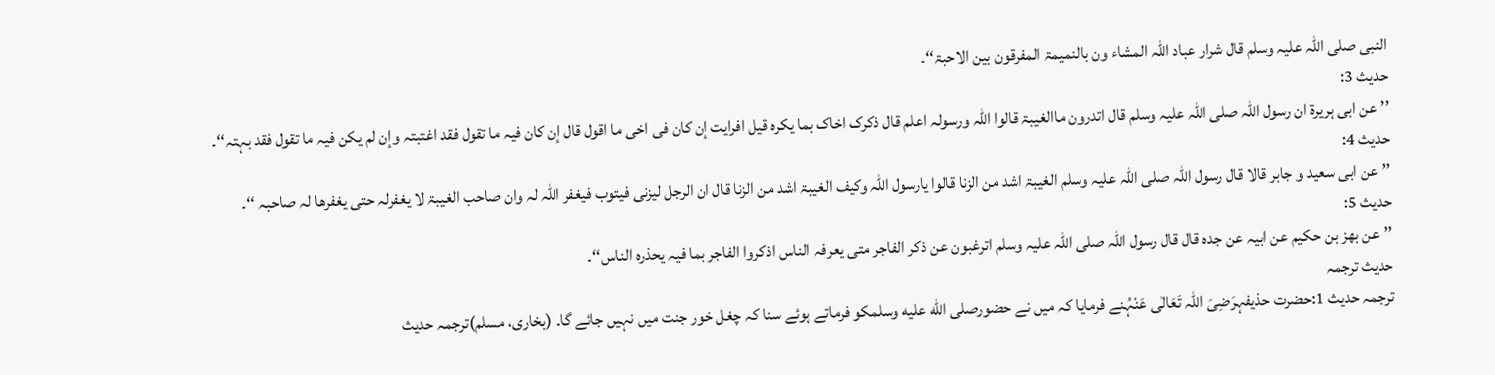النبی صلی اللہ علیہ وسلم قال شرار عباد اللہ المشاء ون بالنمیمۃ المفرقون بین الاحبۃ‘‘۔
حدیث 3:
’’ عن ابی ہریرۃ ان رسول اللہ صلی اللہ علیہ وسلم قال اتدرون ماالغیبۃ قالوا اللہ ورسولہ اعلم قال ذکرک اخاک بما یکرہ قیل افرایت إن کان فی اخی ما اقول قال إن کان فیہ ما تقول فقد اغتبتہ وإن لم یکن فیہ ما تقول فقد بہتہ‘‘۔
حدیث 4:
’’ عن ابی سعید و جابر قالا قال رسول اللہ صلی اللہ علیہ وسلم الغیبۃ اشد من الزنا قالوا یارسول اللہ وکیف الغیبۃ اشد من الزنا قال ان الرجل لیزنی فیتوب فیغفر اللہ لہ وان صاحب الغیبۃ لا یغفرلہ حتی یغفرھا لہ صاحبہ ‘‘۔
حدیث 5:
’’ عن بھز بن حکیم عن ابیہ عن جدہ قال قال رسول اللہ صلی اللہ علیہ وسلم اترغبون عن ذکر الفاجر متی یعرفہ الناس اذکروا الفاجر بما فیہ یحذرہ الناس‘‘۔
حدیث ترجمہ
ترجمہ حدیث 1:حضرت حذیفہرَضِیَ اللّٰہ تَعَالٰی عَنْہُنے فرمایا کہ میں نے حضورصلى الله عليه وسلمکو فرماتے ہوئے سنا کہ چغل خور جنت میں نہیں جائے گا۔ (بخاری، مسلم)ترجمہ حدیث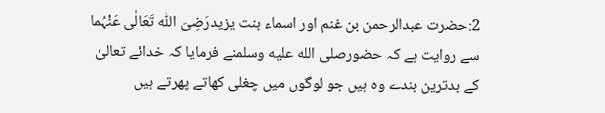2:حضرت عبدالرحمن بن غنم اور اسماء بنت یزیدرَضِیَ اللّٰہ تَعَالٰی عَنْہُما سے روایت ہے کہ حضورصلى الله عليه وسلمنے فرمایا کہ خدائے تعالیٰ کے بدترین بندے وہ ہیں جو لوگوں میں چغلی کھاتے پھرتے ہیں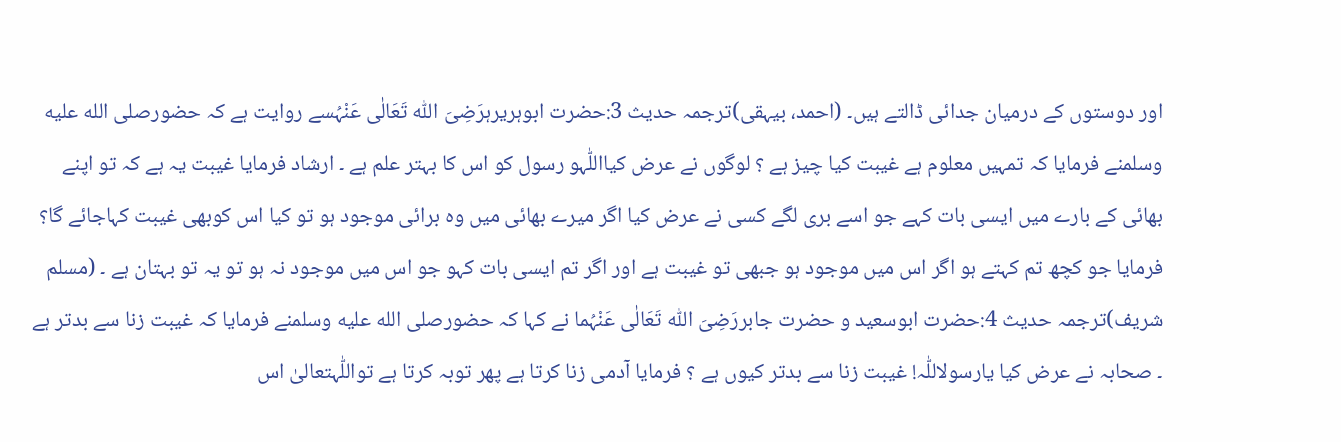اور دوستوں کے درمیان جدائی ڈالتے ہیں۔ (احمد، بیہقی)ترجمہ حدیث 3:حضرت ابوہریرہرَضِیَ اللّٰہ تَعَالٰی عَنْہُسے روایت ہے کہ حضورصلى الله عليه وسلمنے فرمایا کہ تمہیں معلوم ہے غیبت کیا چیز ہے ؟ لوگوں نے عرض کیااللّٰہو رسول کو اس کا بہتر علم ہے ۔ ارشاد فرمایا غیبت یہ ہے کہ تو اپنے بھائی کے بارے میں ایسی بات کہے جو اسے بری لگے کسی نے عرض کیا اگر میرے بھائی میں وہ برائی موجود ہو تو کیا اس کوبھی غیبت کہاجائے گا؟ فرمایا جو کچھ تم کہتے ہو اگر اس میں موجود ہو جبھی تو غیبت ہے اور اگر تم ایسی بات کہو جو اس میں موجود نہ ہو تو یہ تو بہتان ہے ۔ (مسلم شریف)ترجمہ حدیث 4:حضرت ابوسعید و حضرت جابررَضِیَ اللّٰہ تَعَالٰی عَنْہُما نے کہا کہ حضورصلى الله عليه وسلمنے فرمایا کہ غیبت زنا سے بدتر ہے ۔ صحابہ نے عرض کیا یارسولاللّٰہ! غیبت زنا سے بدتر کیوں ہے ؟ فرمایا آدمی زنا کرتا ہے پھر توبہ کرتا ہے تواللّٰہتعالیٰ اس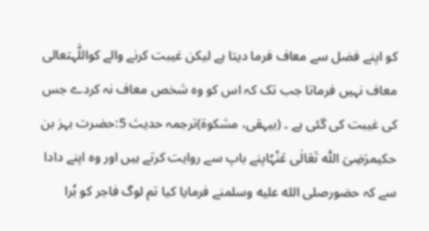کو اپنے فضل سے معاف فرما دیتا ہے لیکن غیبت کرنے والے کواللّٰہتعالی معاف نہیں فرماتا جب تک کہ اس کو وہ شخص معاف نہ کردے جس کی غیبت کی گئی ہے ۔ (بیہقی، مشکوۃ)ترجمہ حدیث 5:حضرت بہز بن حکیمرَضِیَ اللّٰہ تَعَالٰی عَنْہُاپنے باپ سے روایت کرتے ہیں اور وہ اپنے دادا سے کہ حضورصلى الله عليه وسلمنے فرمایا کیا تم لوگ فاجر کو بُرا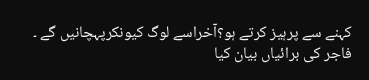کہنے سے پرہیز کرتے ہو؟آخراسے لوگ کیونکرپہچانیں گے ۔ فاجر کی برائیاں بیان کیا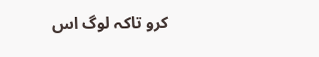کرو تاکہ لوگ اس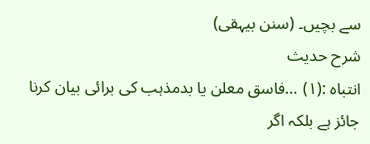سے بچیں۔ (سنن بیہقی)
شرح حدیث
انتباہ :(۱) …فاسق معلن یا بدمذہب کی برائی بیان کرنا جائز ہے بلکہ اگر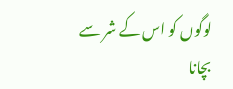لوگوں کو اس کے شر سے بچانا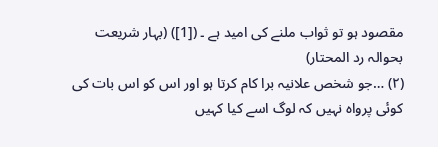مقصود ہو تو ثواب ملنے کی امید ہے ۔ ([1]) (بہار شریعت بحوالہ رد المحتار)
(۲) …جو شخص علانیہ برا کام کرتا ہو اور اس کو اس بات کی کوئی پرواہ نہیں کہ لوگ اسے کیا کہیں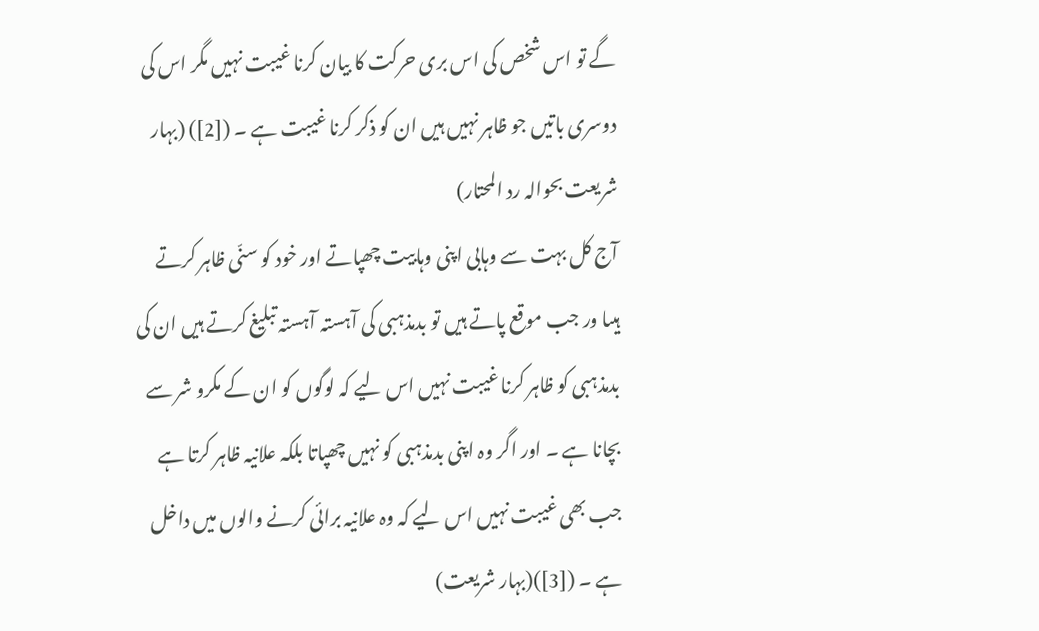گے تو اس شخص کی اس بری حرکت کا بیان کرنا غیبت نہیں مگر اس کی دوسری باتیں جو ظاہر نہیں ہیں ان کو ذکر کرنا غیبت ہے ۔ ([2]) (بہار شریعت بحوالہ رد المحتار)
آج کل بہت سے وہابی اپنی وہابیت چھپاتے اور خود کو سنّی ظاہر کرتے ہیںا ور جب موقع پاتے ہیں تو بدمذہبی کی آہستہ آہستہ تبلیغ کرتے ہیں ان کی بدمذہبی کو ظاہر کرنا غیبت نہیں اس لیے کہ لوگوں کو ان کے مکرو شر سے بچانا ہے ۔ اور اگر وہ اپنی بدمذہبی کو نہیں چھپاتا بلکہ علانیہ ظاہر کرتا ہے جب بھی غیبت نہیں اس لیے کہ وہ علانیہ برائی کرنے والوں میں داخل ہے ۔ ([3])(بہار شریعت)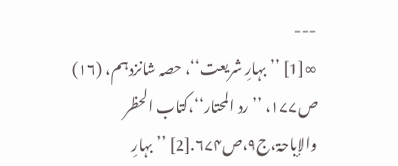---
∞[1] ’’بہارِ شریعت‘‘، حصہ شانزدہم، (۱۶) ص۱۷۷، ’’رد المحتار‘‘،کتاب الحظر والإباحۃ،ج۹،ص۶۷۴.[2] ’’بہارِ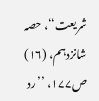شریعت‘‘، حصہ شانزدہم، (۱۶) ص۱۷۷، ’’رد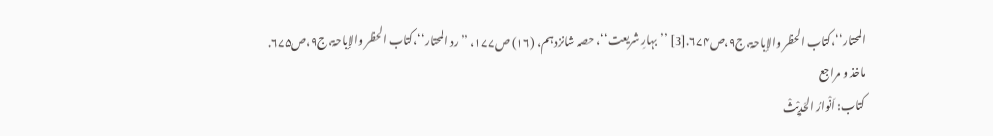المحتار‘‘،کتاب الحظر والإباحۃ،ج۹،ص۶۷۴.[3] ’’بہارِ شریعت‘‘، حصہ شانزدہم، (۱۶) ص۱۷۷، ’’رد المحتار‘‘،کتاب الحظر والإباحۃ،ج۹،ص۶۷۵.
ماخذ و مراجع
کتاب: اَنْوارُ الحَدِیْثْ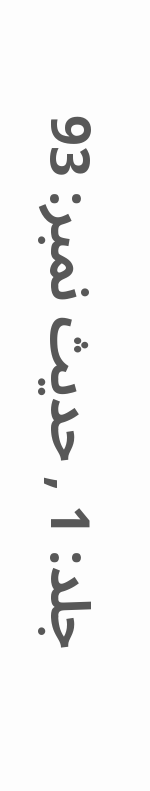جلد: 1 , حدیث نمبر: 93